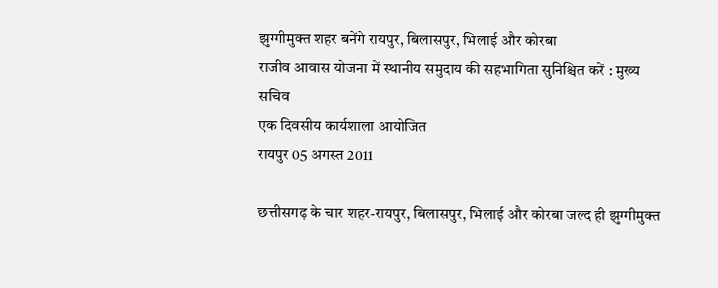झुग्गीमुक्त शहर बनेंगे रायपुर, बिलासपुर, भिलाई और कोरबा
राजीव आवास योजना में स्थानीय समुदाय की सहभागिता सुनिश्चित करें : मुख्य सचिव
एक दिवसीय कार्यशाला आयोजित
रायपुर 05 अगस्त 2011

छत्तीसगढ़ के चार शहर-रायपुर, बिलासपुर, भिलाई और कोरबा जल्द ही झुग्गीमुक्त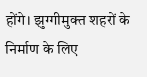होंगे। झुग्गीमुक्त शहरों के निर्माण के लिए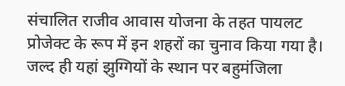संचालित राजीव आवास योजना के तहत पायलट प्रोजेक्ट के रूप में इन शहरों का चुनाव किया गया है। जल्द ही यहां झुग्गियों के स्थान पर बहुमंजिला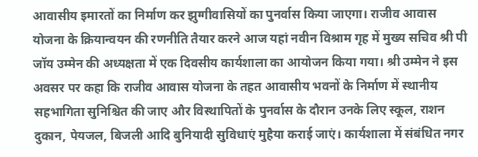आवासीय इमारतों का निर्माण कर झुग्गीवासियों का पुनर्वास किया जाएगा। राजीव आवास योजना के क्रियान्वयन की रणनीति तैयार करने आज यहां नवीन विश्राम गृह में मुख्य सचिव श्री पी जॉय उम्मेन की अध्यक्षता में एक दिवसीय कार्यशाला का आयोजन किया गया। श्री उम्मेन ने इस अवसर पर कहा कि राजीव आवास योजना के तहत आवासीय भवनों के निर्माण में स्थानीय सहभागिता सुनिश्चित की जाए और विस्थापितों के पुनर्वास के दौरान उनके लिए स्कूल, राशन दुकान, पेयजल, बिजली आदि बुनियादी सुविधाएं मुहैया कराई जाएं। कार्यशाला में संबंधित नगर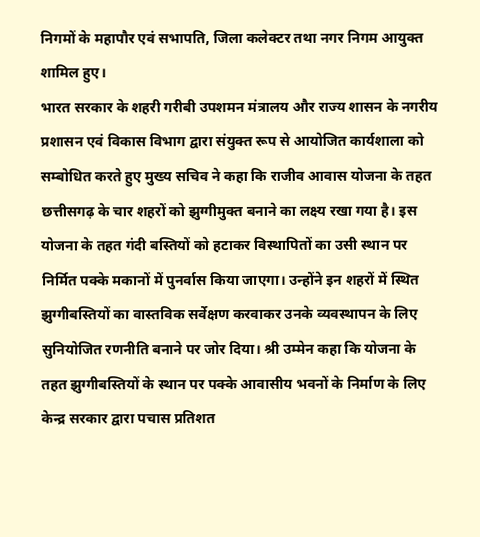निगमों के महापौर एवं सभापति, जिला कलेक्टर तथा नगर निगम आयुक्त शामिल हुए।
भारत सरकार के शहरी गरीबी उपशमन मंत्रालय और राज्य शासन के नगरीय प्रशासन एवं विकास विभाग द्वारा संयुक्त रूप से आयोजित कार्यशाला को सम्बोधित करते हुए मुख्य सचिव ने कहा कि राजीव आवास योजना के तहत छत्तीसगढ़ के चार शहरों को झुग्गीमुक्त बनाने का लक्ष्य रखा गया है। इस योजना के तहत गंदी बस्तियों को हटाकर विस्थापितों का उसी स्थान पर निर्मित पक्के मकानों में पुनर्वास किया जाएगा। उन्होंने इन शहरों में स्थित झुग्गीबस्तियों का वास्तविक सर्वेक्षण करवाकर उनके व्यवस्थापन के लिए सुनियोजित रणनीति बनाने पर जोर दिया। श्री उम्मेन कहा कि योजना के तहत झुग्गीबस्तियों के स्थान पर पक्के आवासीय भवनों के निर्माण के लिए केन्द्र सरकार द्वारा पचास प्रतिशत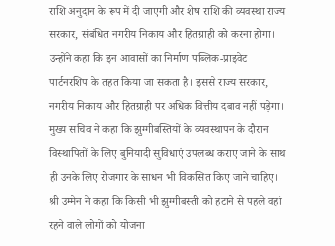राशि अनुदान के रूप में दी जाएगी और शेष राशि की व्यवस्था राज्य सरकार, संबंधित नगरीय निकाय और हितग्राही को करना होगा। उन्होंने कहा कि इन आवासों का निर्माण पब्लिक-प्राइवेट पार्टनरशिप के तहत किया जा सकता है। इससे राज्य सरकार, नगरीय निकाय और हितग्राही पर अधिक वित्तीय दबाव नहीं पड़ेगा।
मुख्य सचिव ने कहा कि झुग्गीबस्तियों के व्यवस्थापन के दौरान विस्थापितों के लिए बुनियादी सुविधाएं उपलब्ध कराए जाने के साथ ही उनके लिए रोजगार के साधन भी विकसित किए जाने चाहिए। श्री उम्मेन ने कहा कि किसी भी झुग्गीबस्ती को हटाने से पहले वहां रहने वाले लोगों को योजना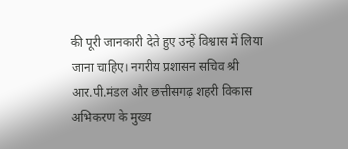की पूरी जानकारी देते हुए उन्हें विश्वास में लिया जाना चाहिए। नगरीय प्रशासन सचिव श्री आर.पी.मंडल और छत्तीसगढ़ शहरी विकास अभिकरण के मुख्य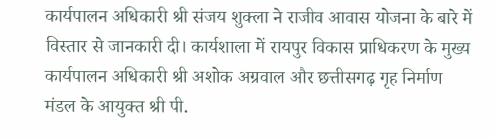कार्यपालन अधिकारी श्री संजय शुक्ला ने राजीव आवास योजना के बारे में विस्तार से जानकारी दी। कार्यशाला में रायपुर विकास प्राधिकरण के मुख्य कार्यपालन अधिकारी श्री अशोक अग्रवाल और छत्तीसगढ़ गृह निर्माण मंडल के आयुक्त श्री पी.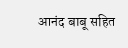आनंद बाबू सहित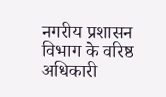नगरीय प्रशासन विभाग के वरिष्ठ अधिकारी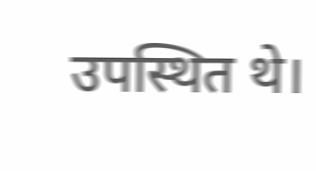उपस्थित थे।